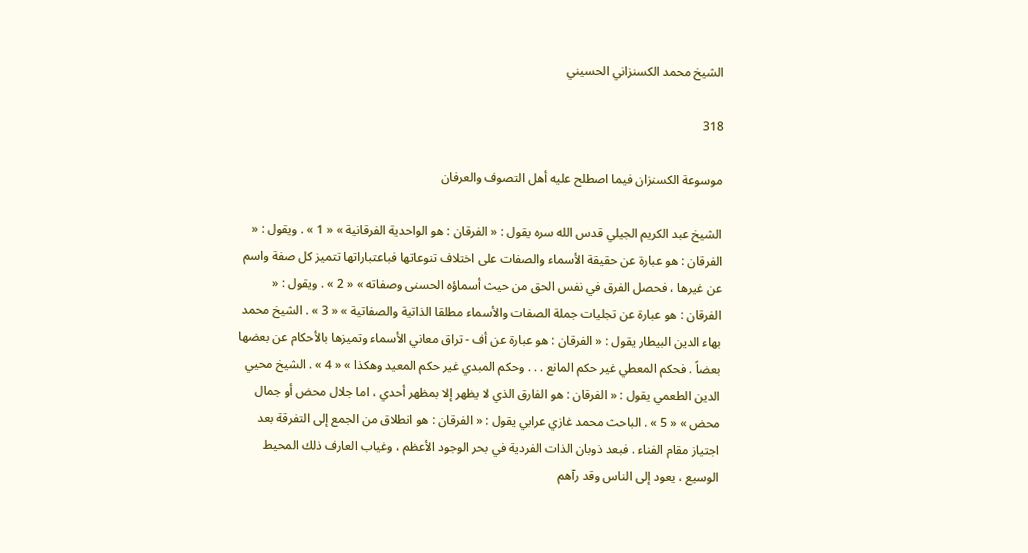الشيخ محمد الكسنزاني الحسيني

318

موسوعة الكسنزان فيما اصطلح عليه أهل التصوف والعرفان

الشيخ عبد الكريم الجيلي قدس الله سره يقول : « الفرقان : هو الواحدية الفرقانية » « 1 » . ويقول : « الفرقان : هو عبارة عن حقيقة الأسماء والصفات على اختلاف تنوعاتها فباعتباراتها تتميز كل صفة واسم عن غيرها ، فحصل الفرق في نفس الحق من حيث أسماؤه الحسنى وصفاته » « 2 » . ويقول : « الفرقان : هو عبارة عن تجليات جملة الصفات والأسماء مطلقا الذاتية والصفاتية » « 3 » . الشيخ محمد بهاء الدين البيطار يقول : « الفرقان : هو عبارة عن أف - تراق معاني الأسماء وتميزها بالأحكام عن بعضها بعضاً . فحكم المعطي غير حكم المانع . . . وحكم المبدي غير حكم المعيد وهكذا » « 4 » . الشيخ محيي الدين الطعمي يقول : « الفرقان : هو الفارق الذي لا يظهر إلا بمظهر أحدي ، اما جلال محض أو جمال محض » « 5 » . الباحث محمد غازي عرابي يقول : « الفرقان : هو انطلاق من الجمع إلى التفرقة بعد اجتياز مقام الفناء . فبعد ذوبان الذات الفردية في بحر الوجود الأعظم ، وغياب العارف ذلك المحيط الوسيع ، يعود إلى الناس وقد رآهم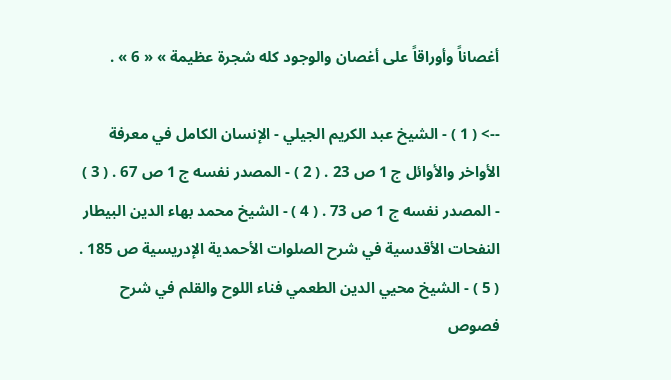أغصاناً وأوراقاً على أغصان والوجود كله شجرة عظيمة » « 6 » .

--> ( 1 ) - الشيخ عبد الكريم الجيلي - الإنسان الكامل في معرفة الأواخر والأوائل ج 1 ص 23 . ( 2 ) - المصدر نفسه ج 1 ص 67 . ( 3 ) - المصدر نفسه ج 1 ص 73 . ( 4 ) - الشيخ محمد بهاء الدين البيطار النفحات الأقدسية في شرح الصلوات الأحمدية الإدريسية ص 185 . ( 5 ) - الشيخ محيي الدين الطعمي فناء اللوح والقلم في شرح فصوص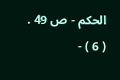الحكم - ص 49 . ( 6 ) -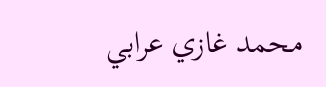محمد غازي عرابي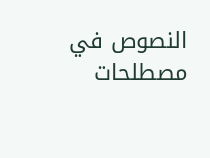النصوص في مصطلحات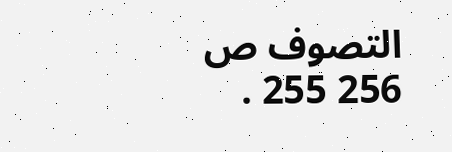التصوف ص 256 255 .